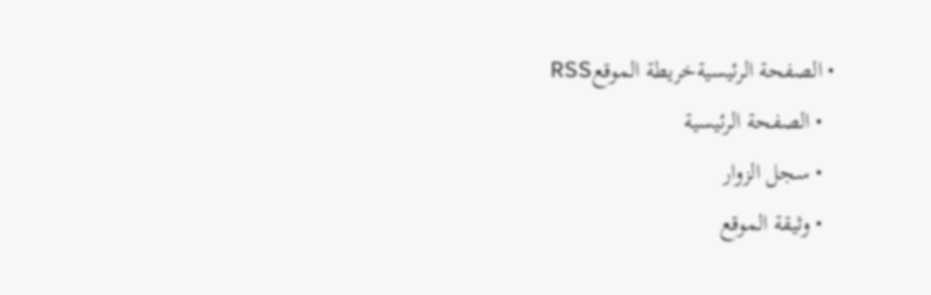• الصفحة الرئيسيةخريطة الموقعRSS
  • الصفحة الرئيسية
  • سجل الزوار
  • وثيقة الموقع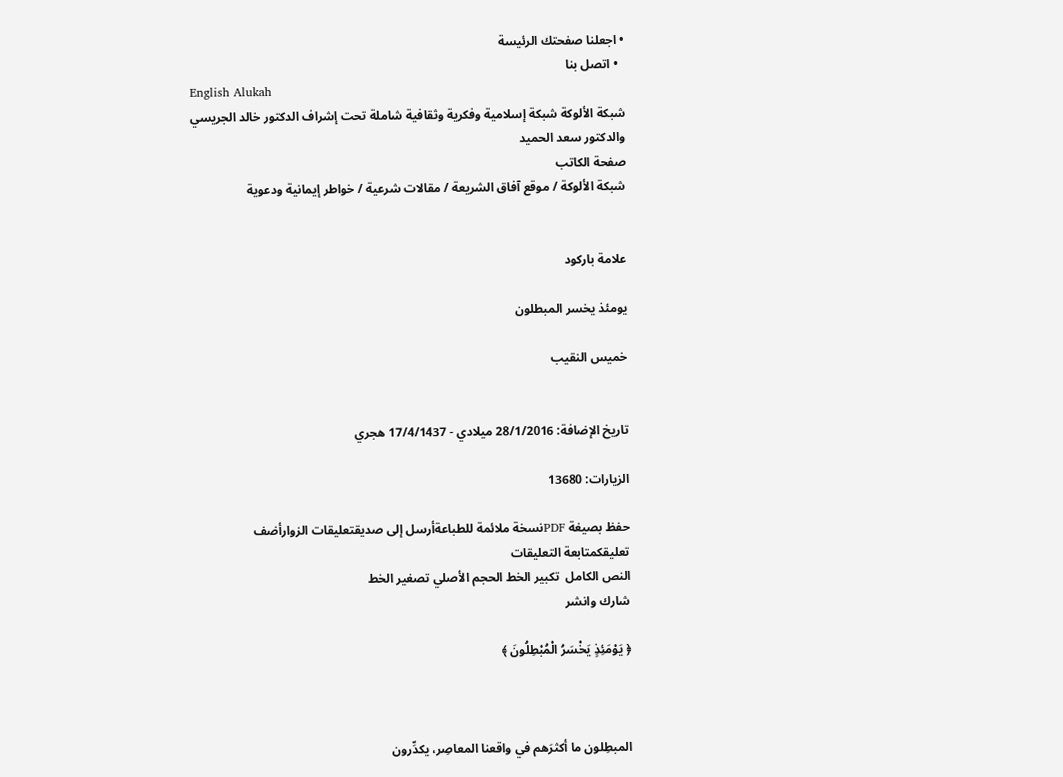• اجعلنا صفحتك الرئيسة
  • اتصل بنا
English Alukah
شبكة الألوكة شبكة إسلامية وفكرية وثقافية شاملة تحت إشراف الدكتور خالد الجريسي والدكتور سعد الحميد
صفحة الكاتب
شبكة الألوكة / موقع آفاق الشريعة / مقالات شرعية / خواطر إيمانية ودعوية


علامة باركود

يومئذ يخسر المبطلون

خميس النقيب


تاريخ الإضافة: 28/1/2016 ميلادي - 17/4/1437 هجري

الزيارات: 13680

حفظ بصيغة PDFنسخة ملائمة للطباعةأرسل إلى صديقتعليقات الزوارأضف تعليقكمتابعة التعليقات
النص الكامل  تكبير الخط الحجم الأصلي تصغير الخط
شارك وانشر

﴿ يَوْمَئِذٍ يَخْسَرُ الْمُبْطِلُونَ ﴾



المبطِلون ما أكثرَهم في واقعنا المعاصِر، يكدِّرون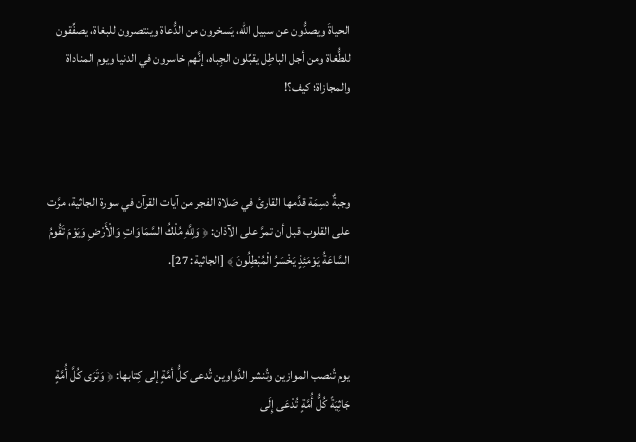الحياةَ ويصدُّون عن سبيل الله، يَسخرون من الدُّعاة وينتصرون للبغاة، يصفِّقون للطُّغاة ومن أجل الباطِل يقبِّلون الجِباه، إنَّهم خاسرون في الدنيا ويوم المناداة والمجازاة؛ كيف؟!



وجبةٌ دسِمَة قدَّمها القارئ في صَلاة الفجر من آيات القرآن في سورة الجاثية، مرَّت على القلوب قبل أن تمرَّ على الآذان: ﴿ وَلِلَّهِ مُلْكُ السَّمَاوَاتِ وَالْأَرْضِ وَيَوْمَ تَقُومُ السَّاعَةُ يَوْمَئِذٍ يَخْسَرُ الْمُبْطِلُونَ ﴾ [الجاثية: 27].



يوم تُنصب الموازين وتُنشر الدَّواوين تُدعى كلُّ أمَّةٍ إلى كِتابها: ﴿ وَتَرَى كُلَّ أُمَّةٍ جَاثِيَةً كُلُّ أُمَّةٍ تُدْعَى إِلَى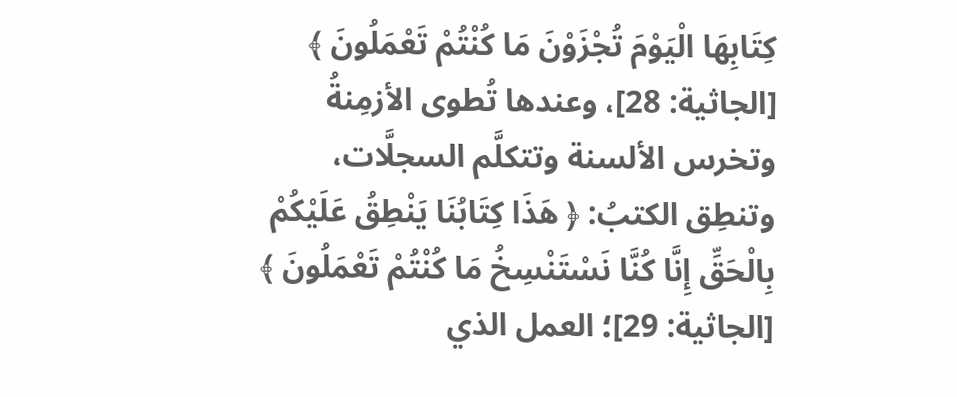كِتَابِهَا الْيَوْمَ تُجْزَوْنَ مَا كُنْتُمْ تَعْمَلُونَ ﴾ [الجاثية: 28]، وعندها تُطوى الأزمِنةُ وتخرس الألسنة وتتكلَّم السجلَّات، وتنطِق الكتبُ: ﴿ هَذَا كِتَابُنَا يَنْطِقُ عَلَيْكُمْ بِالْحَقِّ إِنَّا كُنَّا نَسْتَنْسِخُ مَا كُنْتُمْ تَعْمَلُونَ ﴾ [الجاثية: 29]؛ العمل الذي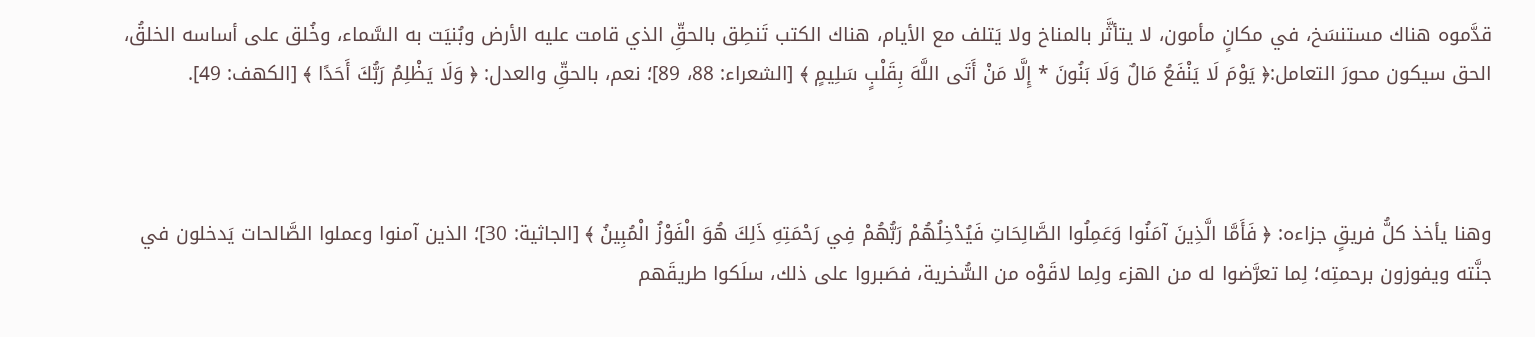قدَّموه هناك مستنسَخ، في مكانٍ مأمون، لا يتأثَّر بالمناخ ولا يَتلف مع الأيام، هناك الكتب تَنطِق بالحقِّ الذي قامت عليه الأرض وبُنيَت به السَّماء، وخُلق على أساسه الخلقُ، الحق سيكون محورَ التعامل:﴿ يَوْمَ لَا يَنْفَعُ مَالٌ وَلَا بَنُونَ * إِلَّا مَنْ أَتَى اللَّهَ بِقَلْبٍ سَلِيمٍ ﴾ [الشعراء: 88، 89]؛ نعم، بالحقِّ والعدل: ﴿ وَلَا يَظْلِمُ رَبُّكَ أَحَدًا ﴾ [الكهف: 49].



وهنا يأخذ كلُّ فريقٍ جزاءه: ﴿ فَأَمَّا الَّذِينَ آمَنُوا وَعَمِلُوا الصَّالِحَاتِ فَيُدْخِلُهُمْ رَبُّهُمْ فِي رَحْمَتِهِ ذَلِكَ هُوَ الْفَوْزُ الْمُبِينُ ﴾ [الجاثية: 30]؛ الذين آمنوا وعملوا الصَّالحات يَدخلون في جنَّته ويفوزون برحمتِه؛ لِما تعرَّضوا له من الهزء ولِما لاقَوْه من السُّخرية، فصَبروا على ذلك، سلَكوا طريقَهم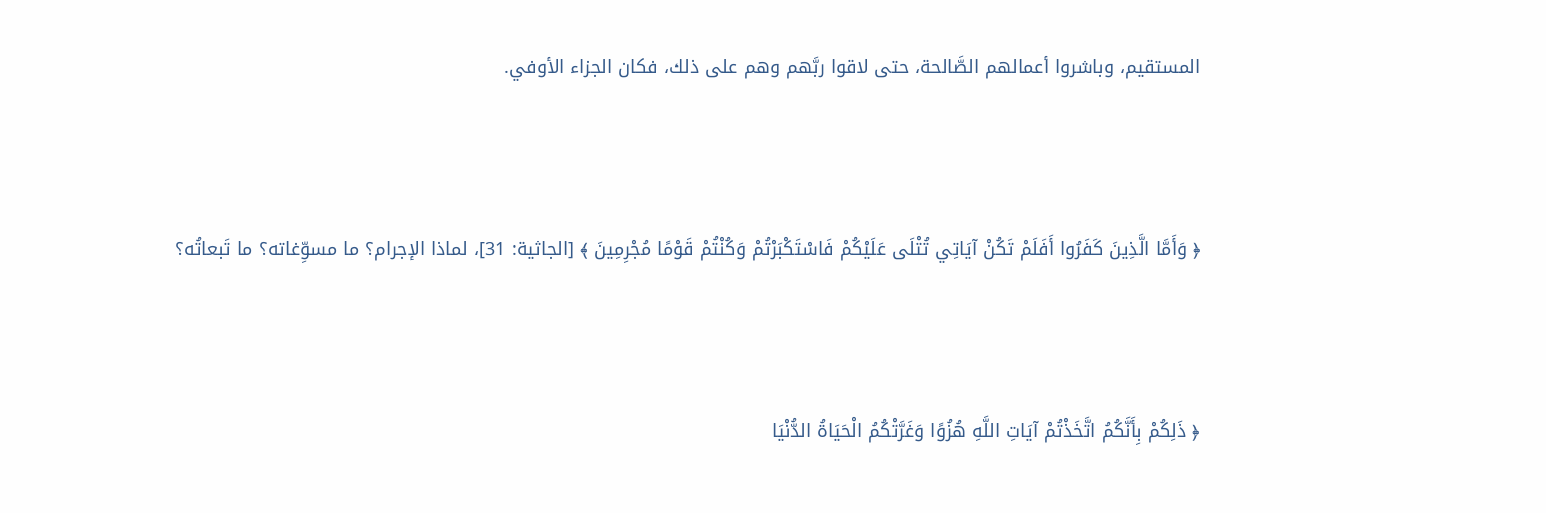المستقيم، وباشروا أعمالهم الصَّالحة، حتى لاقوا ربَّهم وهم على ذلك، فكان الجزاء الأوفي.



﴿ وَأَمَّا الَّذِينَ كَفَرُوا أَفَلَمْ تَكُنْ آيَاتِي تُتْلَى عَلَيْكُمْ فَاسْتَكْبَرْتُمْ وَكُنْتُمْ قَوْمًا مُجْرِمِينَ ﴾ [الجاثية: 31]، لماذا الإجرام؟ ما مسوِّغاته؟ ما تَبعاتُه؟



﴿ ذَلِكُمْ بِأَنَّكُمُ اتَّخَذْتُمْ آيَاتِ اللَّهِ هُزُوًا وَغَرَّتْكُمُ الْحَيَاةُ الدُّنْيَا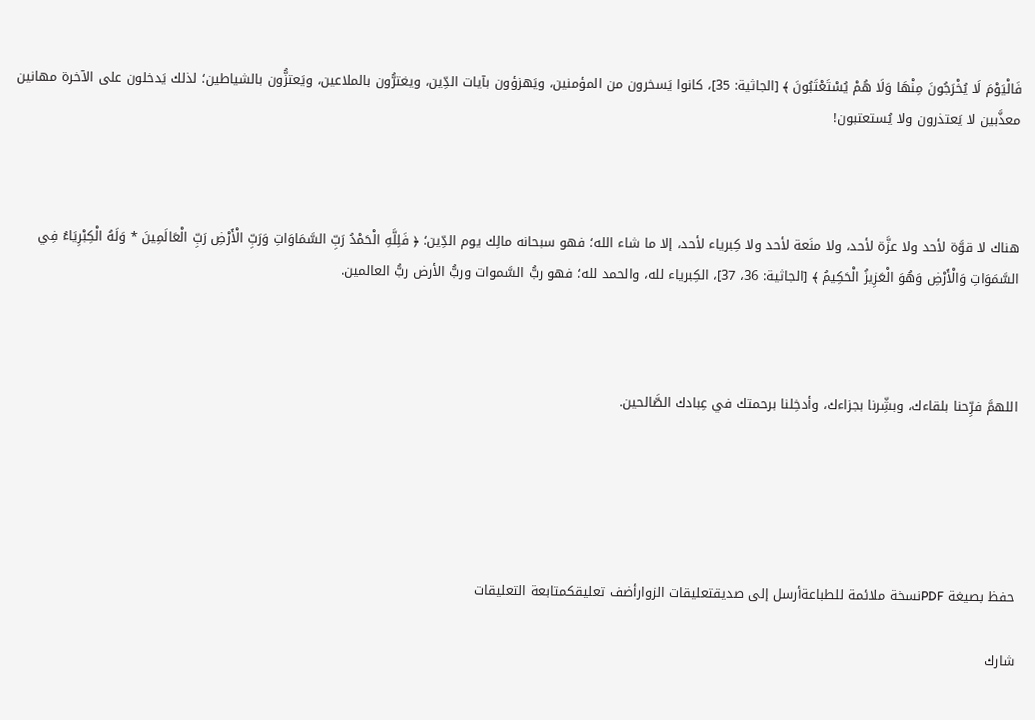فَالْيَوْمَ لَا يُخْرَجُونَ مِنْهَا وَلَا هُمْ يُسْتَعْتَبُونَ ﴾ [الجاثية: 35]، كانوا يَسخرون من المؤمنين، ويَهزؤون بآيات الدِّين، ويغترُّون بالملاعين، ويَعتزُّون بالشياطين؛ لذلك يَدخلون على الآخرة مهانين معذَّبين لا يَعتذرون ولا يُستعتبون!



هناك لا قوَّة لأحد ولا عزَّة لأحد، ولا منَعة لأحد ولا كِبرياء لأحد، إلا ما شاء الله؛ فهو سبحانه مالِك يوم الدِّين؛ ﴿ فَلِلَّهِ الْحَمْدُ رَبِّ السَّمَاوَاتِ وَرَبِّ الْأَرْضِ رَبِّ الْعَالَمِينَ * وَلَهُ الْكِبْرِيَاءُ فِي السَّمَوَاتِ وَالْأَرْضِ وَهُوَ الْعَزِيزُ الْحَكِيمُ ﴾ [الجاثية: 36، 37]، الكِبرياء لله، والحمد لله؛ فهو ربُّ السَّموات وربُّ الأرض ربُّ العالمين.



اللهمَّ فرِّحنا بلقاءك، وبشِّرنا بجزاءك، وأدخِلنا برحمتك في عِبادك الصَّالحين.





حفظ بصيغة PDFنسخة ملائمة للطباعةأرسل إلى صديقتعليقات الزوارأضف تعليقكمتابعة التعليقات

شارك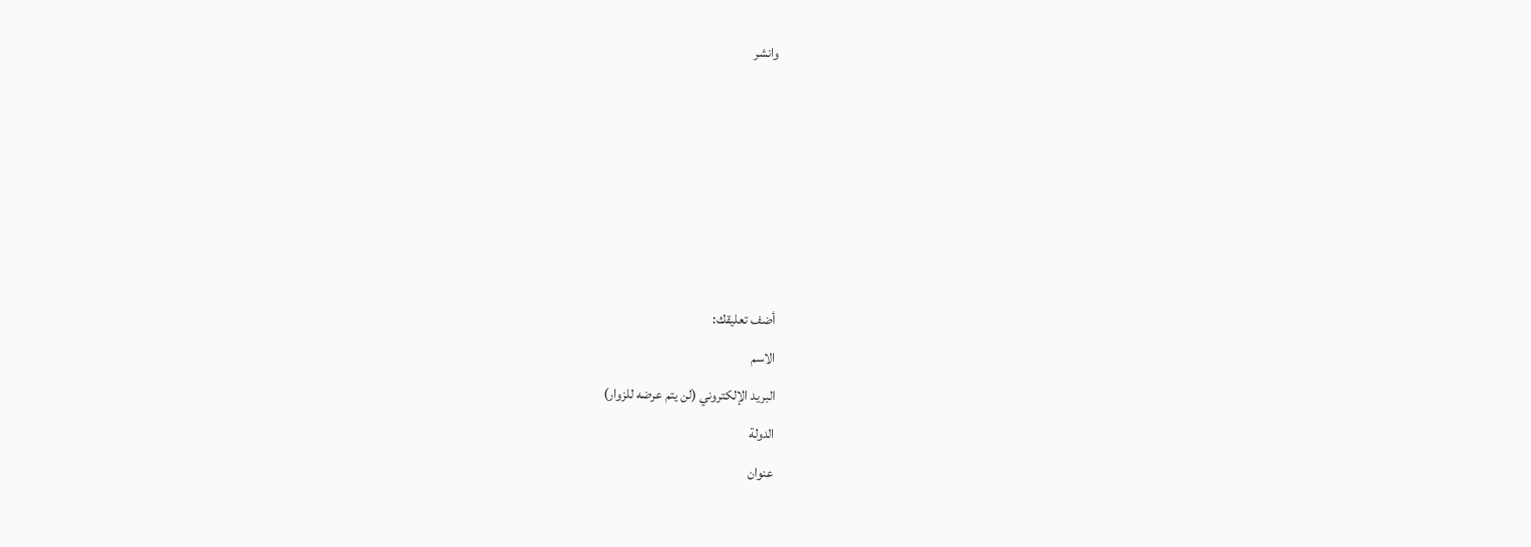وانشر






أضف تعليقك:
الاسم
البريد الإلكتروني (لن يتم عرضه للزوار)
الدولة
عنوان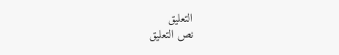التعليق
نص التعليق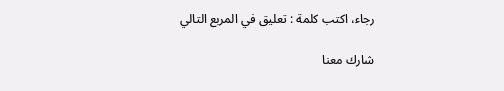رجاء، اكتب كلمة : تعليق في المربع التالي

شارك معنا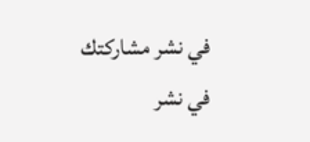في نشر مشاركتك
في نشر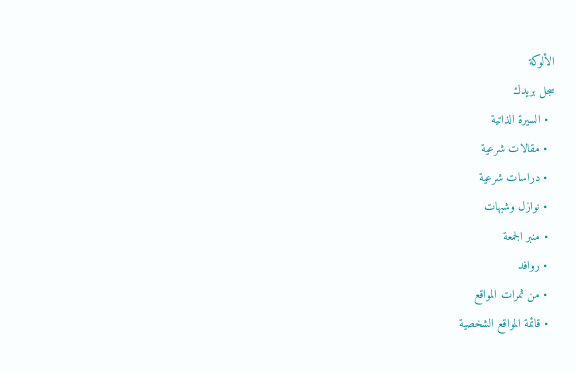الألوكة
سجل بريدك
  • السيرة الذاتية
  • مقالات شرعية
  • دراسات شرعية
  • نوازل وشبهات
  • منبر الجمعة
  • روافد
  • من ثمرات المواقع
  • قائمة المواقع الشخصية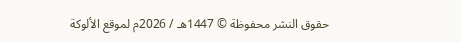حقوق النشر محفوظة © 1447هـ / 2026م لموقع الألوكة